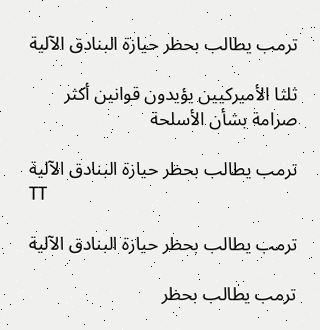ترمب يطالب بحظر حيازة البنادق الآلية

ثلثا الأميركيين يؤيدون قوانين أكثر صرامة بشأن الأسلحة

ترمب يطالب بحظر حيازة البنادق الآلية
TT

ترمب يطالب بحظر حيازة البنادق الآلية

ترمب يطالب بحظر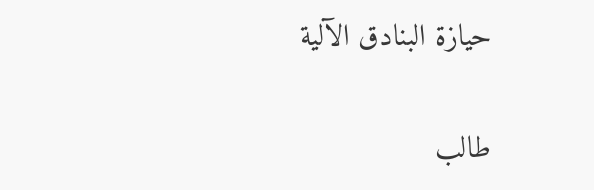حيازة البنادق الآلية

طالب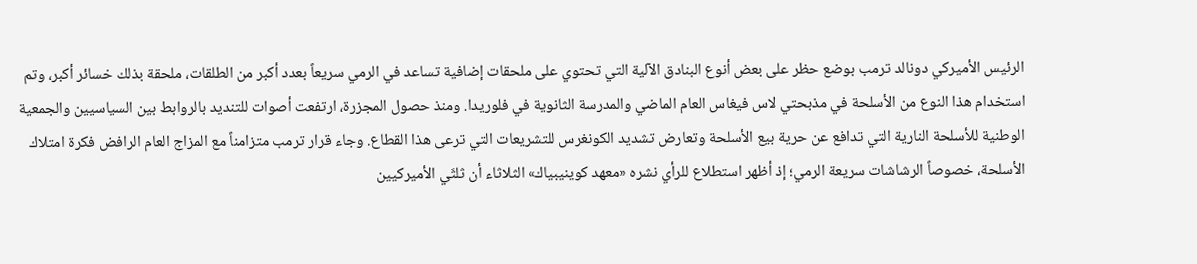الرئيس الأميركي دونالد ترمب بوضع حظر على بعض أنوع البنادق الآلية التي تحتوي على ملحقات إضافية تساعد في الرمي سريعاً بعدد أكبر من الطلقات، ملحقة بذلك خسائر أكبر، وتم استخدام هذا النوع من الأسلحة في مذبحتي لاس فيغاس العام الماضي والمدرسة الثانوية في فلوريدا. ومنذ حصول المجزرة، ارتفعت أصوات للتنديد بالروابط بين السياسيين والجمعية الوطنية للأسلحة النارية التي تدافع عن حرية بيع الأسلحة وتعارض تشديد الكونغرس للتشريعات التي ترعى هذا القطاع. وجاء قرار ترمب متزامناً مع المزاج العام الرافض فكرة امتلاك الأسلحة، خصوصاً الرشاشات سريعة الرمي؛ إذ أظهر استطلاع للرأي نشره «معهد كوينيبياك» الثلاثاء أن ثلثَي الأميركيين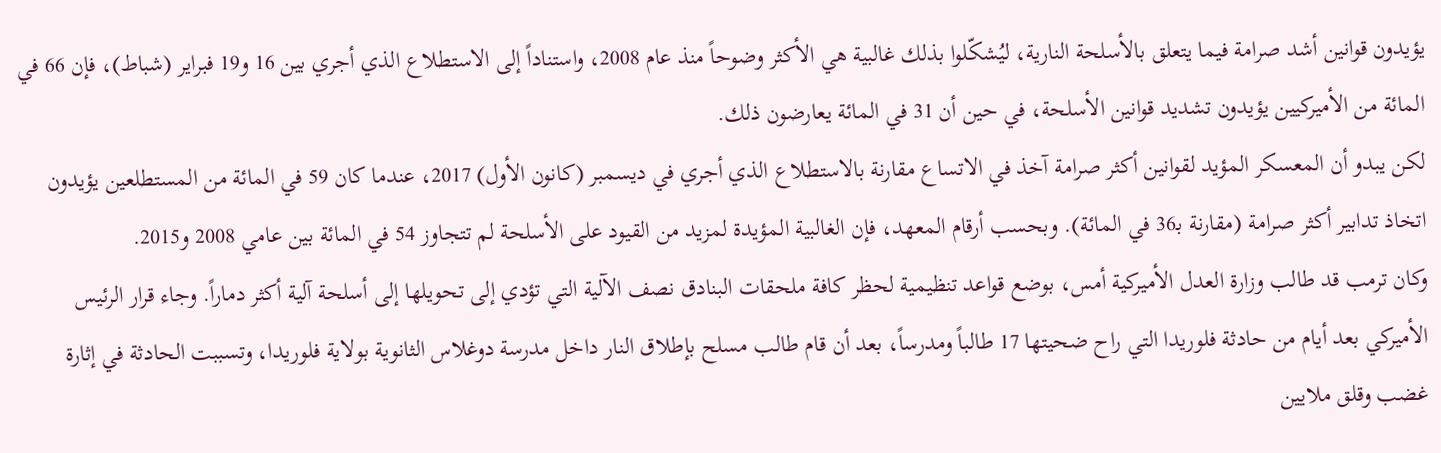يؤيدون قوانين أشد صرامة فيما يتعلق بالأسلحة النارية، ليُشكّلوا بذلك غالبية هي الأكثر وضوحاً منذ عام 2008، واستناداً إلى الاستطلاع الذي أجري بين 16 و19 فبراير (شباط)، فإن 66 في المائة من الأميركيين يؤيدون تشديد قوانين الأسلحة، في حين أن 31 في المائة يعارضون ذلك.
لكن يبدو أن المعسكر المؤيد لقوانين أكثر صرامة آخذ في الاتساع مقارنة بالاستطلاع الذي أجري في ديسمبر (كانون الأول) 2017، عندما كان 59 في المائة من المستطلعين يؤيدون اتخاذ تدابير أكثر صرامة (مقارنة بـ36 في المائة). وبحسب أرقام المعهد، فإن الغالبية المؤيدة لمزيد من القيود على الأسلحة لم تتجاوز 54 في المائة بين عامي 2008 و2015.
وكان ترمب قد طالب وزارة العدل الأميركية أمس، بوضع قواعد تنظيمية لحظر كافة ملحقات البنادق نصف الآلية التي تؤدي إلى تحويلها إلى أسلحة آلية أكثر دماراً. وجاء قرار الرئيس الأميركي بعد أيام من حادثة فلوريدا التي راح ضحيتها 17 طالباً ومدرساً، بعد أن قام طالب مسلح بإطلاق النار داخل مدرسة دوغلاس الثانوية بولاية فلوريدا، وتسببت الحادثة في إثارة غضب وقلق ملايين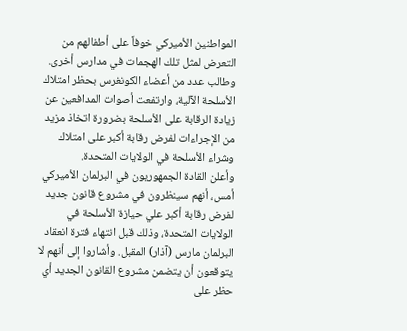المواطنين الأميركي خوفاً على أطفالهم من التعرض لمثل تلك الهجمات في مدارس أخرى. وطالب عدد من أعضاء الكونغرس بحظر امتلاك الأسلحة الآلية، وارتفعت أصوات المدافعين عن زيادة الرقابة على الأسلحة بضرورة اتخاذ مزيد من الإجراءات لفرض رقابة أكبر على امتلاك وشراء الأسلحة في الولايات المتحدة.
وأعلن القادة الجمهوريون في البرلمان الأميركي أمس، أنهم سينظرون في مشروع قانون جديد لفرض رقابة أكبر علي حيازة الأسلحة في الولايات المتحدة، وذلك قبل انتهاء فترة انعقاد البرلمان مارس (آذار) المقبل. وأشاروا إلى أنهم لا يتوقعون أن يتضمن مشروع القانون الجديد أي حظر على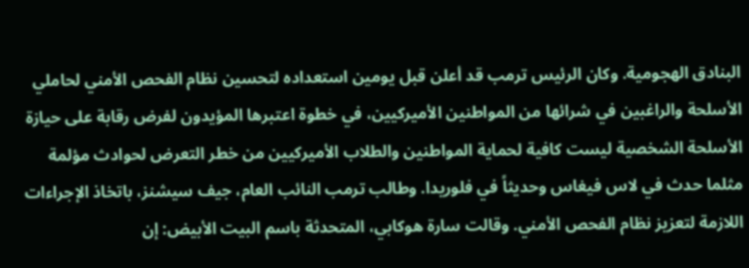البنادق الهجومية. وكان الرئيس ترمب قد أعلن قبل يومين استعداده لتحسين نظام الفحص الأمني لحاملي الأسلحة والراغبين في شرائها من المواطنين الأميركيين، في خطوة اعتبرها المؤيدون لفرض رقابة على حيازة الأسلحة الشخصية ليست كافية لحماية المواطنين والطلاب الأميركيين من خطر التعرض لحوادث مؤلمة مثلما حدث في لاس فيغاس وحديثاً في فلوريدا. وطالب ترمب النائب العام، جيف سيشنز، باتخاذ الإجراءات اللازمة لتعزيز نظام الفحص الأمني. وقالت سارة هوكابي، المتحدثة باسم البيت الأبيض: إن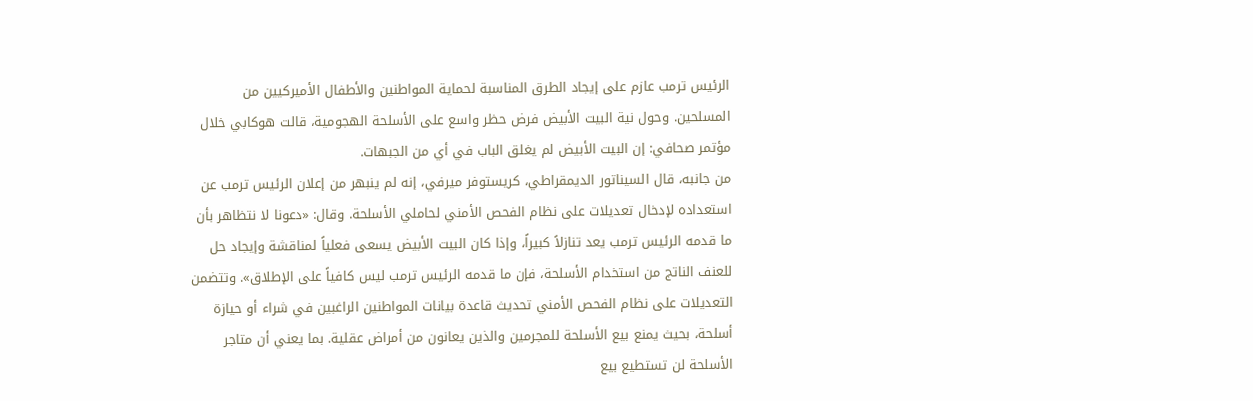الرئيس ترمب عازم على إيجاد الطرق المناسبة لحماية المواطنين والأطفال الأميركيين من المسلحين. وحول نية البيت الأبيض فرض حظر واسع على الأسلحة الهجومية، قالت هوكابي خلال مؤتمر صحافي: إن البيت الأبيض لم يغلق الباب في أي من الجبهات.
من جانبه، قال السيناتور الديمقراطي، كريستوفر ميرفي، إنه لم ينبهر من إعلان الرئيس ترمب عن استعداده لإدخال تعديلات على نظام الفحص الأمني لحاملي الأسلحة. وقال: «دعونا لا نتظاهر بأن ما قدمه الرئيس ترمب يعد تنازلاً كبيراً، وإذا كان البيت الأبيض يسعى فعلياً لمناقشة وإيجاد حل للعنف الناتج من استخدام الأسلحة، فإن ما قدمه الرئيس ترمب ليس كافياً على الإطلاق». وتتضمن التعديلات على نظام الفحص الأمني تحديث قاعدة بيانات المواطنين الراغبين في شراء أو حيازة أسلحة، بحيث يمنع بيع الأسلحة للمجرمين والذين يعانون من أمراض عقلية. بما يعني أن متاجر الأسلحة لن تستطيع بيع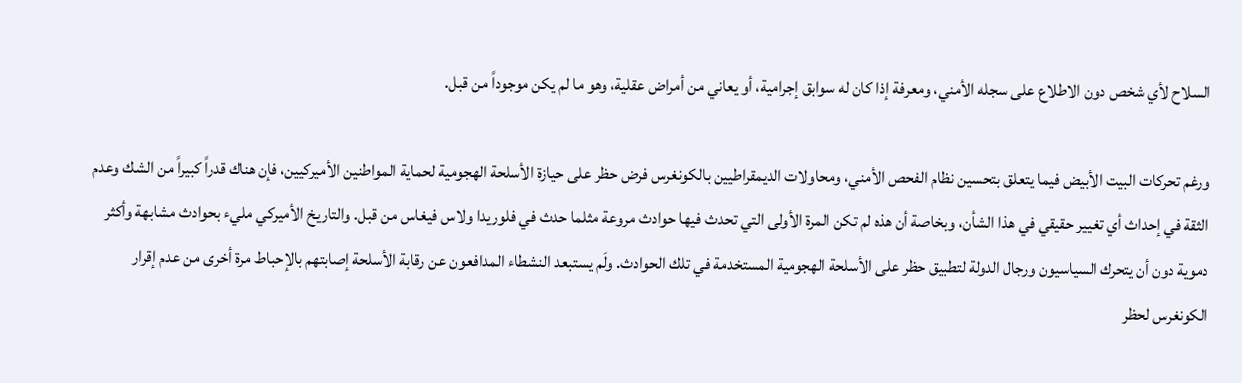السلاح لأي شخص دون الاطلاع على سجله الأمني، ومعرفة إذا كان له سوابق إجرامية، أو يعاني من أمراض عقلية، وهو ما لم يكن موجوداً من قبل.

ورغم تحركات البيت الأبيض فيما يتعلق بتحسين نظام الفحص الأمني، ومحاولات الديمقراطيين بالكونغرس فرض حظر على حيازة الأسلحة الهجومية لحماية المواطنين الأميركيين، فإن هناك قدراً كبيراً من الشك وعدم الثقة في إحداث أي تغيير حقيقي في هذا الشأن، وبخاصة أن هذه لم تكن المرة الأولى التي تحدث فيها حوادث مروعة مثلما حدث في فلوريدا ولاس فيغاس من قبل. والتاريخ الأميركي مليء بحوادث مشابهة وأكثر دموية دون أن يتحرك السياسيون ورجال الدولة لتطبيق حظر على الأسلحة الهجومية المستخدمة في تلك الحوادث. ولَم يستبعد النشطاء المدافعون عن رقابة الأسلحة إصابتهم بالإحباط مرة أخرى من عدم إقرار الكونغرس لحظر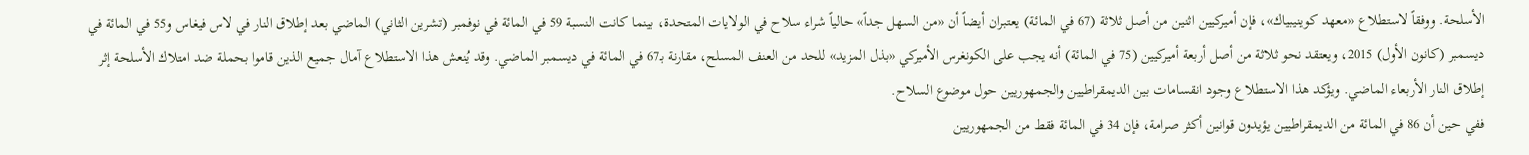الأسلحة. ووفقاً لاستطلاع «معهد كوينيبياك»، فإن أميركيين اثنين من أصل ثلاثة (67 في المائة) يعتبران أيضاً أن «من السهل جداً» حالياً شراء سلاح في الولايات المتحدة، بينما كانت النسبة 59 في المائة في نوفمبر (تشرين الثاني) الماضي بعد إطلاق النار في لاس فيغاس و55 في المائة في ديسمبر (كانون الأول) 2015، ويعتقد نحو ثلاثة من أصل أربعة أميركيين (75 في المائة) أنه يجب على الكونغرس الأميركي «بذل المزيد» للحد من العنف المسلح، مقارنة بـ67 في المائة في ديسمبر الماضي. وقد يُنعش هذا الاستطلاع آمال جميع الذين قاموا بحملة ضد امتلاك الأسلحة إثر إطلاق النار الأربعاء الماضي. ويؤكد هذا الاستطلاع وجود انقسامات بين الديمقراطيين والجمهوريين حول موضوع السلاح.
ففي حين أن 86 في المائة من الديمقراطيين يؤيدون قوانين أكثر صرامة، فإن 34 في المائة فقط من الجمهوريين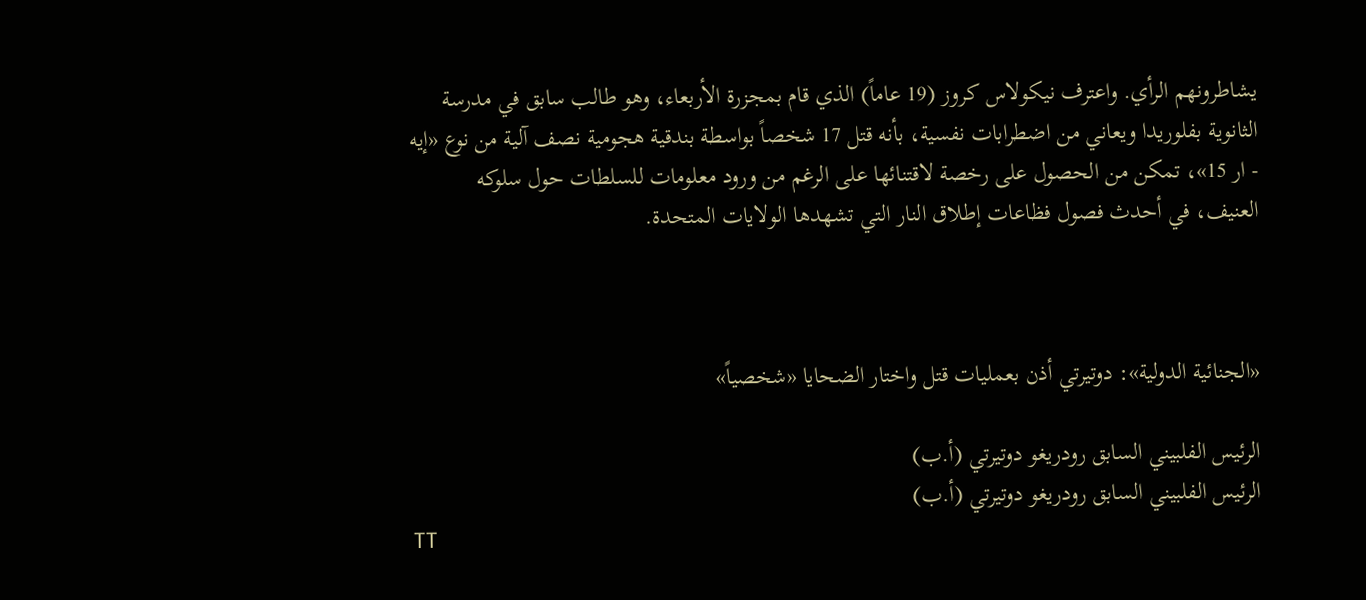يشاطرونهم الرأي. واعترف نيكولاس كروز (19 عاماً) الذي قام بمجزرة الأربعاء، وهو طالب سابق في مدرسة الثانوية بفلوريدا ويعاني من اضطرابات نفسية، بأنه قتل 17 شخصاً بواسطة بندقية هجومية نصف آلية من نوع «إيه - ار 15»، تمكن من الحصول على رخصة لاقتنائها على الرغم من ورود معلومات للسلطات حول سلوكه العنيف، في أحدث فصول فظاعات إطلاق النار التي تشهدها الولايات المتحدة.



«الجنائية الدولية»: دوتيرتي أذن بعمليات قتل واختار الضحايا «شخصياً»

الرئيس الفلبيني السابق رودريغو دوتيرتي (أ.ب)
الرئيس الفلبيني السابق رودريغو دوتيرتي (أ.ب)
TT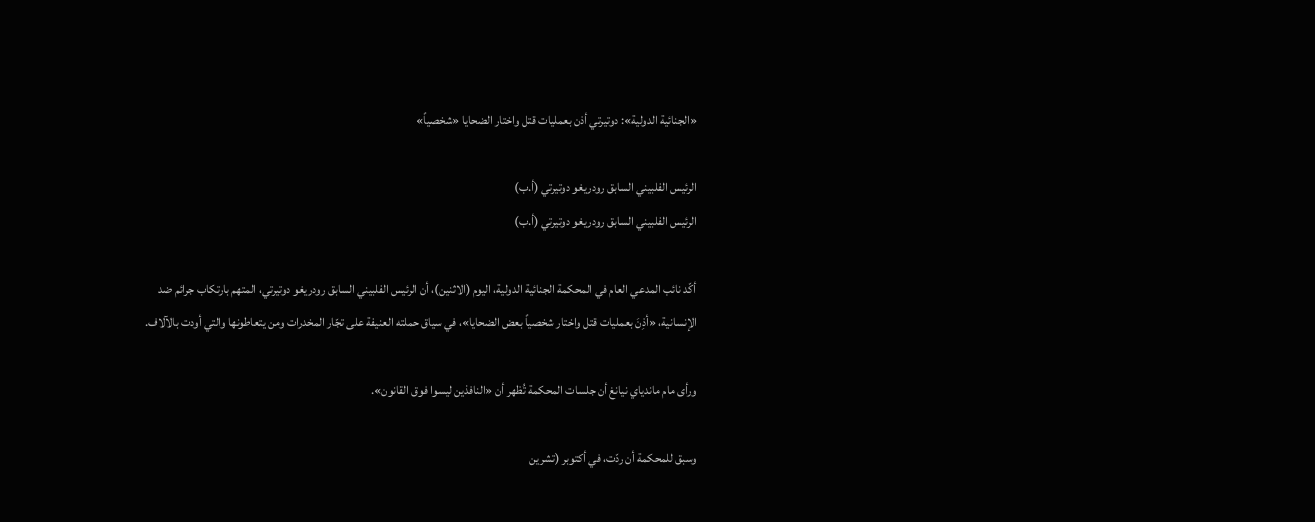«الجنائية الدولية»: دوتيرتي أذن بعمليات قتل واختار الضحايا «شخصياً»

الرئيس الفلبيني السابق رودريغو دوتيرتي (أ.ب)
الرئيس الفلبيني السابق رودريغو دوتيرتي (أ.ب)

أكّد نائب المدعي العام في المحكمة الجنائية الدولية، اليوم (الاثنين)، أن الرئيس الفلبيني السابق رودريغو دوتيرتي، المتهم بارتكاب جرائم ضد الإنسانية، «أذِنَ بعمليات قتل واختار شخصياً بعض الضحايا»، في سياق حملته العنيفة على تجّار المخدرات ومن يتعاطونها والتي أودت بالآلاف.

ورأى مام ماندياي نيانغ أن جلسات المحكمة تُظهر أن «النافذين ليسوا فوق القانون».

وسبق للمحكمة أن ردّت، في أكتوبر (تشرين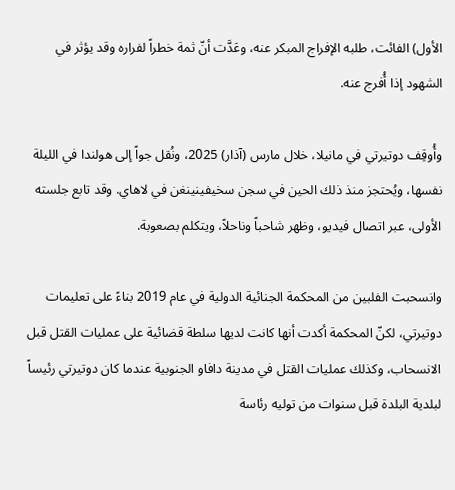الأول) الفائت، طلبه الإفراج المبكر عنه، وعَدَّت أنّ ثمة خطراً لفراره وقد يؤثر في الشهود إذا أُفرج عنه.

وأُوقِف دوتيرتي في مانيلا، خلال مارس (آذار) 2025، ونُقل جواً إلى هولندا في الليلة نفسها، ويُحتجز منذ ذلك الحين في سجن سخيفينينغن في لاهاي. وقد تابع جلسته الأولى، عبر اتصال فيديو، وظهر شاحباً وناحلاً، ويتكلم بصعوبة.

وانسحبت الفلبين من المحكمة الجنائية الدولية في عام 2019 بناءً على تعليمات دوتيرتي، لكنّ المحكمة أكدت أنها كانت لديها سلطة قضائية على عمليات القتل قبل الانسحاب، وكذلك عمليات القتل في مدينة دافاو الجنوبية عندما كان دوتيرتي رئيساً لبلدية البلدة قبل سنوات من توليه رئاسة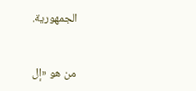الجمهورية.


من هو «إل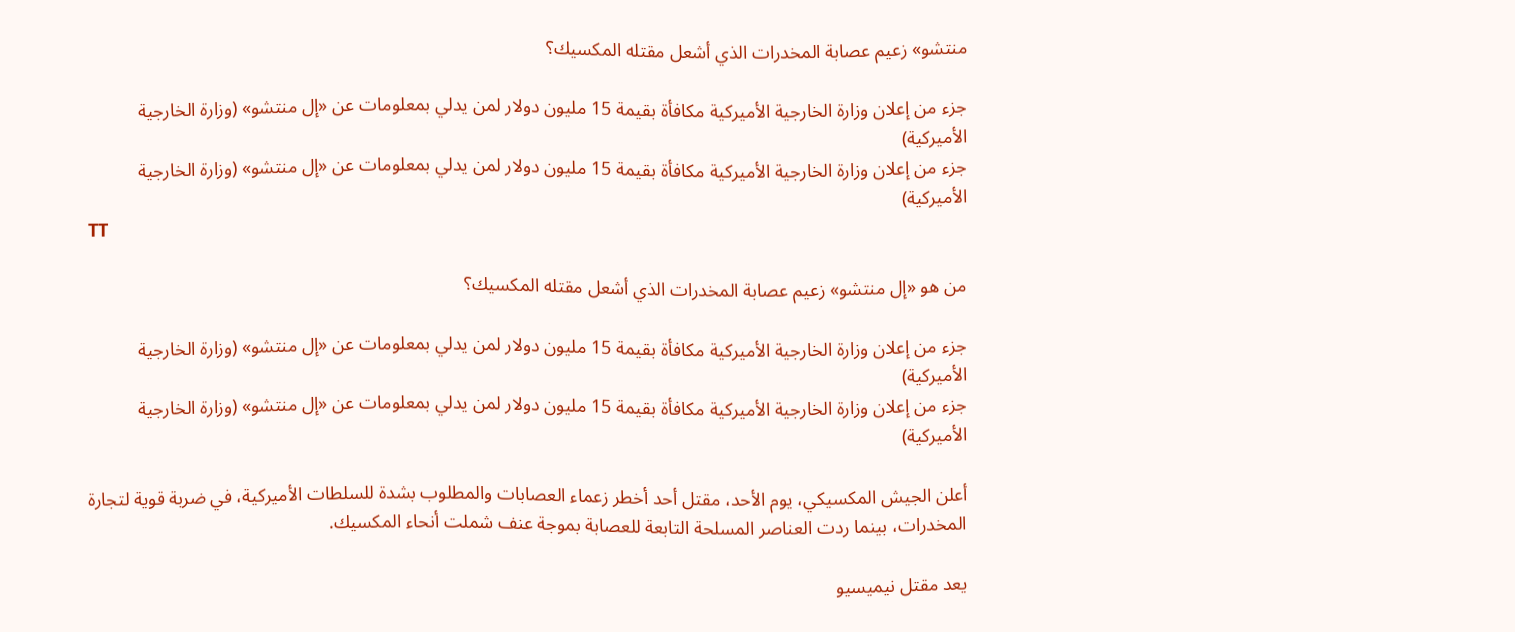منتشو» زعيم عصابة المخدرات الذي أشعل مقتله المكسيك؟

جزء من إعلان وزارة الخارجية الأميركية مكافأة بقيمة 15 مليون دولار لمن يدلي بمعلومات عن «إل منتشو» (وزارة الخارجية الأميركية)
جزء من إعلان وزارة الخارجية الأميركية مكافأة بقيمة 15 مليون دولار لمن يدلي بمعلومات عن «إل منتشو» (وزارة الخارجية الأميركية)
TT

من هو «إل منتشو» زعيم عصابة المخدرات الذي أشعل مقتله المكسيك؟

جزء من إعلان وزارة الخارجية الأميركية مكافأة بقيمة 15 مليون دولار لمن يدلي بمعلومات عن «إل منتشو» (وزارة الخارجية الأميركية)
جزء من إعلان وزارة الخارجية الأميركية مكافأة بقيمة 15 مليون دولار لمن يدلي بمعلومات عن «إل منتشو» (وزارة الخارجية الأميركية)

أعلن الجيش المكسيكي، يوم الأحد، مقتل أحد أخطر زعماء العصابات والمطلوب بشدة للسلطات الأميركية، في ضربة قوية لتجارة المخدرات، بينما ردت العناصر المسلحة التابعة للعصابة بموجة عنف شملت أنحاء المكسيك.

يعد مقتل نيميسيو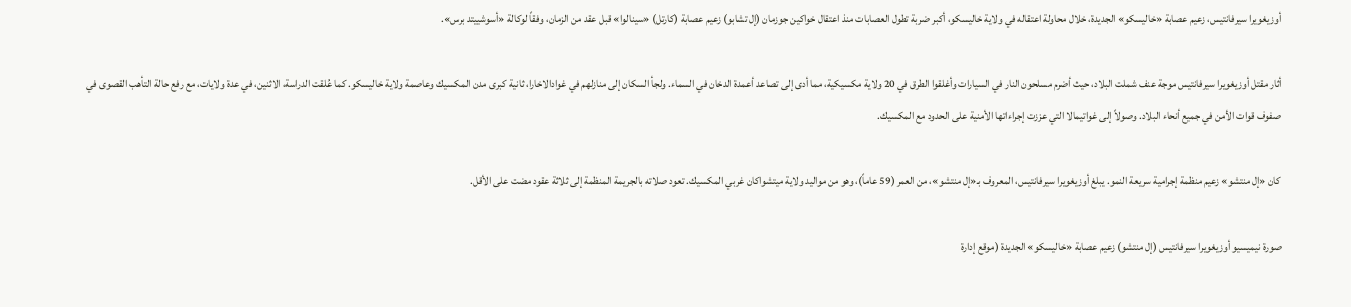أوزيغويرا سيرفانتيس، زعيم عصابة «خاليسكو» الجديدة، خلال محاولة اعتقاله في ولاية خاليسكو، أكبر ضربة تطول العصابات منذ اعتقال خواكين جوزمان (إل تشابو) زعيم عصابة (كارتل) «سينالوا» قبل عقد من الزمان، وفقاً لوكالة «أسوشييتد برس».

أثار مقتل أوزيغويرا سيرفانتيس موجة عنف شملت البلاد، حيث أضرم مسلحون النار في السيارات وأغلقوا الطرق في 20 ولاية مكسيكية، مما أدى إلى تصاعد أعمدة الدخان في السماء. ولجأ السكان إلى منازلهم في غوادالاخارا، ثانية كبرى مدن المكسيك وعاصمة ولاية خاليسكو. كما عُلقت الدراسة، الاثنين، في عدة ولايات، مع رفع حالة التأهب القصوى في صفوف قوات الأمن في جميع أنحاء البلاد. وصولاً إلى غواتيمالا التي عززت إجراءاتها الأمنية على الحدود مع المكسيك.

كان «إل منتشو» زعيم منظمة إجرامية سريعة النمو. يبلغ أوزيغويرا سيرفانتيس، المعروف بـ«إل منتشو»، من العمر (59 عاماً)، وهو من مواليد ولاية ميتشواكان غربي المكسيك. تعود صلاته بالجريمة المنظمة إلى ثلاثة عقود مضت على الأقل.

صورة نيميسيو أوزيغويرا سيرفانتيس (إل منتشو) زعيم عصابة «خاليسكو» الجديدة (موقع إدارة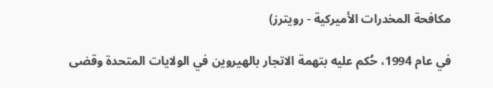مكافحة المخدرات الأميركية - رويترز)

في عام 1994، حُكم عليه بتهمة الاتجار بالهيروين في الولايات المتحدة وقضى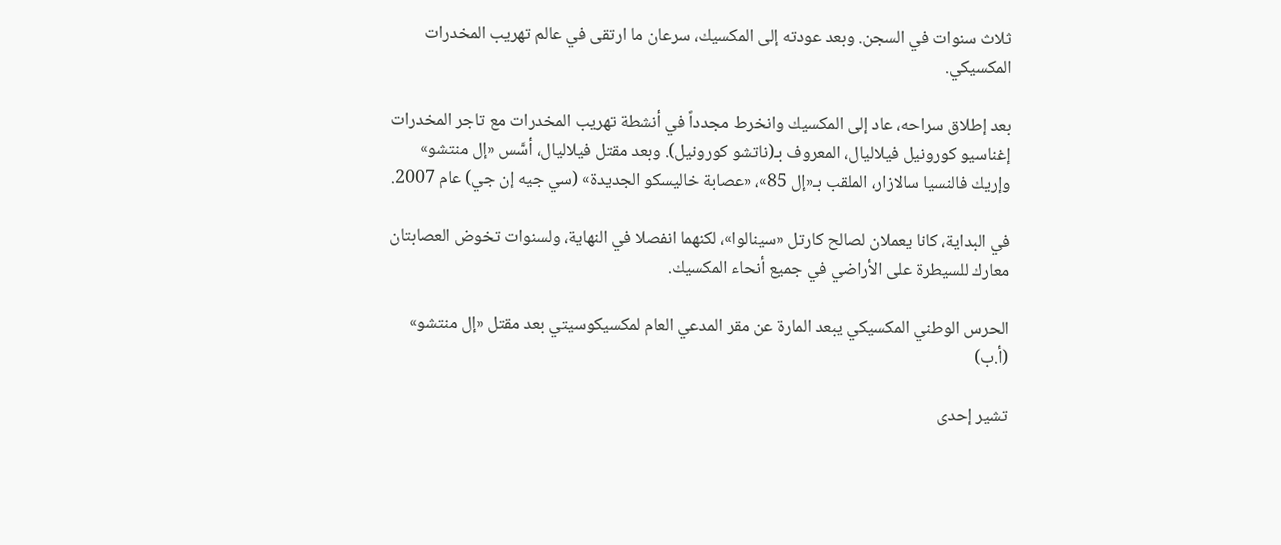ثلاث سنوات في السجن. وبعد عودته إلى المكسيك، سرعان ما ارتقى في عالم تهريب المخدرات المكسيكي.

بعد إطلاق سراحه، عاد إلى المكسيك وانخرط مجدداً في أنشطة تهريب المخدرات مع تاجر المخدرات إغناسيو كورونيل فيلاليال، المعروف بـ(ناتشو كورونيل). وبعد مقتل فيلاليال، أسَّس «إل منتشو» وإريك فالنسيا سالازار، الملقب بـ«إل 85»، «عصابة خاليسكو الجديدة» (سي جيه إن جي) عام 2007.

في البداية، كانا يعملان لصالح كارتل «سينالوا»، لكنهما انفصلا في النهاية، ولسنوات تخوض العصابتان معارك للسيطرة على الأراضي في جميع أنحاء المكسيك.

الحرس الوطني المكسيكي يبعد المارة عن مقر المدعي العام لمكسيكوسيتي بعد مقتل «إل منتشو» (أ.ب)

تشير إحدى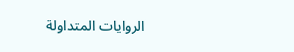الروايات المتداولة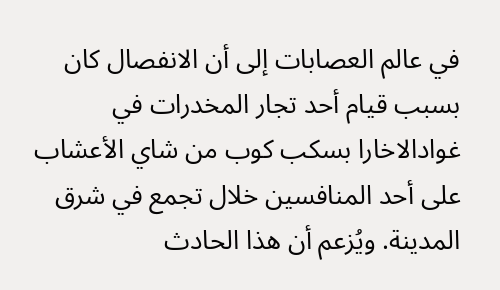في عالم العصابات إلى أن الانفصال كان بسبب قيام أحد تجار المخدرات في غوادالاخارا بسكب كوب من شاي الأعشاب على أحد المنافسين خلال تجمع في شرق المدينة. ويُزعم أن هذا الحادث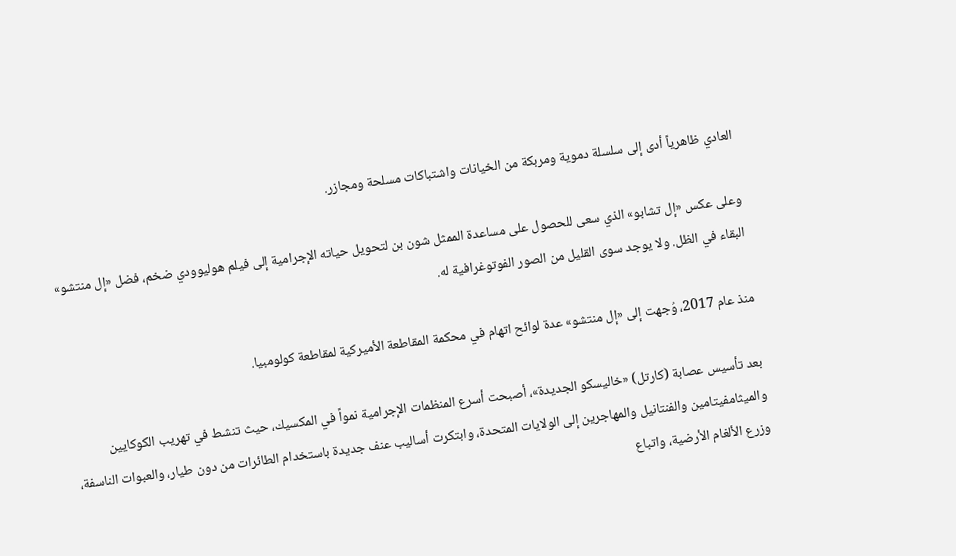العادي ظاهرياً أدى إلى سلسلة دموية ومربكة من الخيانات واشتباكات مسلحة ومجازر.

وعلى عكس «إل تشابو» الذي سعى للحصول على مساعدة الممثل شون بن لتحويل حياته الإجرامية إلى فيلم هوليوودي ضخم، فضل «إل منتشو» البقاء في الظل. ولا يوجد سوى القليل من الصور الفوتوغرافية له.

منذ عام 2017، وُجهت إلى «إل منتشو» عدة لوائح اتهام في محكمة المقاطعة الأميركية لمقاطعة كولومبيا.

بعد تأسيس عصابة (كارتل) «خاليسكو الجديدة»، أصبحت أسرع المنظمات الإجرامية نمواً في المكسيك، حيث تنشط في تهريب الكوكايين والميثامفيتامين والفنتانيل والمهاجرين إلى الولايات المتحدة، وابتكرت أساليب عنف جديدة باستخدام الطائرات من دون طيار، والعبوات الناسفة، وزرع الألغام الأرضية، واتباع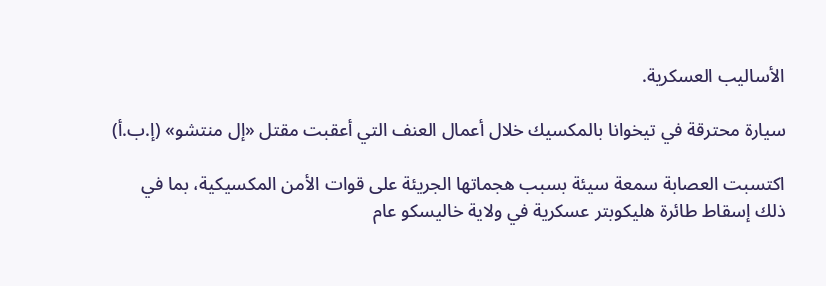الأساليب العسكرية.

سيارة محترقة في تيخوانا بالمكسيك خلال أعمال العنف التي أعقبت مقتل «إل منتشو» (إ.ب.أ)

اكتسبت العصابة سمعة سيئة بسبب هجماتها الجريئة على قوات الأمن المكسيكية، بما في ذلك إسقاط طائرة هليكوبتر عسكرية في ولاية خاليسكو عام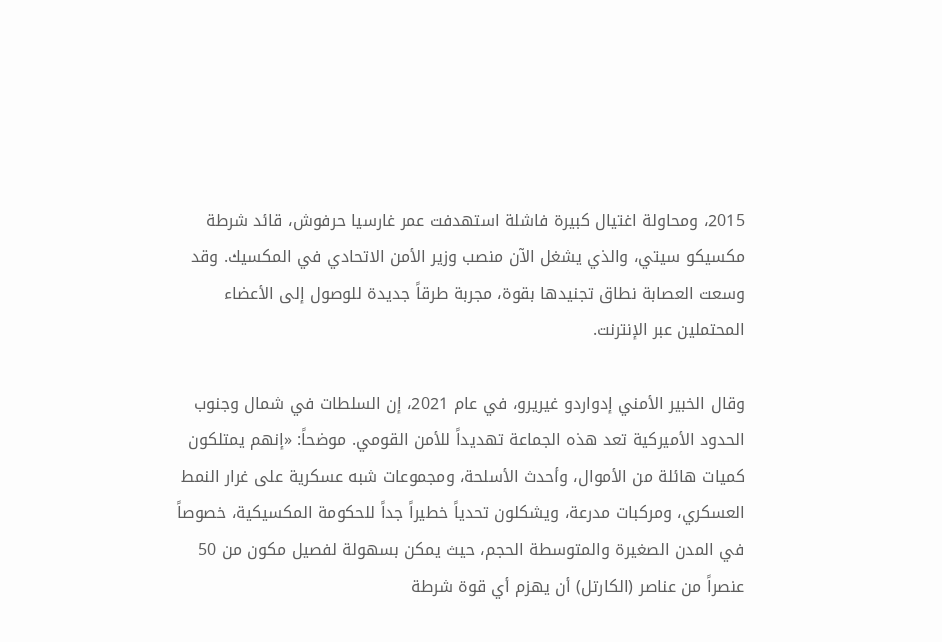2015، ومحاولة اغتيال كبيرة فاشلة استهدفت عمر غارسيا حرفوش، قائد شرطة مكسيكو سيتي، والذي يشغل الآن منصب وزير الأمن الاتحادي في المكسيك. وقد وسعت العصابة نطاق تجنيدها بقوة، مجربة طرقاً جديدة للوصول إلى الأعضاء المحتملين عبر الإنترنت.

وقال الخبير الأمني إدواردو غيريرو، في عام 2021، إن السلطات في شمال وجنوب الحدود الأميركية تعد هذه الجماعة تهديداً للأمن القومي. موضحاً: «إنهم يمتلكون كميات هائلة من الأموال، وأحدث الأسلحة، ومجموعات شبه عسكرية على غرار النمط العسكري، ومركبات مدرعة، ويشكلون تحدياً خطيراً جداً للحكومة المكسيكية، خصوصاً في المدن الصغيرة والمتوسطة الحجم، حيث يمكن بسهولة لفصيل مكون من 50 عنصراً من عناصر (الكارتل) أن يهزم أي قوة شرطة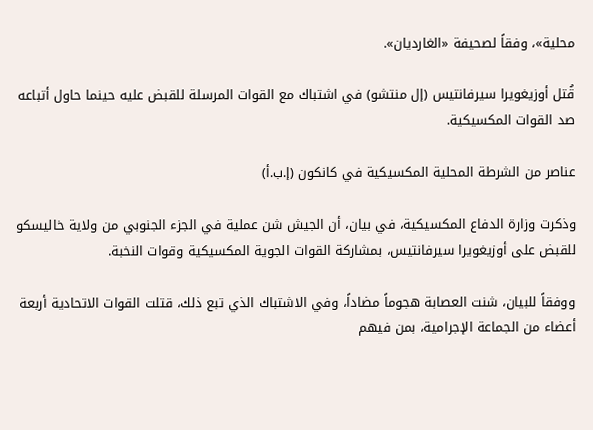محلية»، وفقاً لصحيفة «الغارديان».

قُتل أوزيغويرا سيرفانتيس (إل منتشو) في اشتباك مع القوات المرسلة للقبض عليه حينما حاول أتباعه صد القوات المكسيكية.

عناصر من الشرطة المحلية المكسيكية في كانكون (إ.ب.أ)

وذكرت وزارة الدفاع المكسيكية، في بيان، أن الجيش شن عملية في الجزء الجنوبي من ولاية خاليسكو للقبض على أوزيغويرا سيرفانتيس، بمشاركة القوات الجوية المكسيكية وقوات النخبة.

ووفقاً للبيان، شنت العصابة هجوماً مضاداً، وفي الاشتباك الذي تبع ذلك، قتلت القوات الاتحادية أربعة أعضاء من الجماعة الإجرامية، بمن فيهم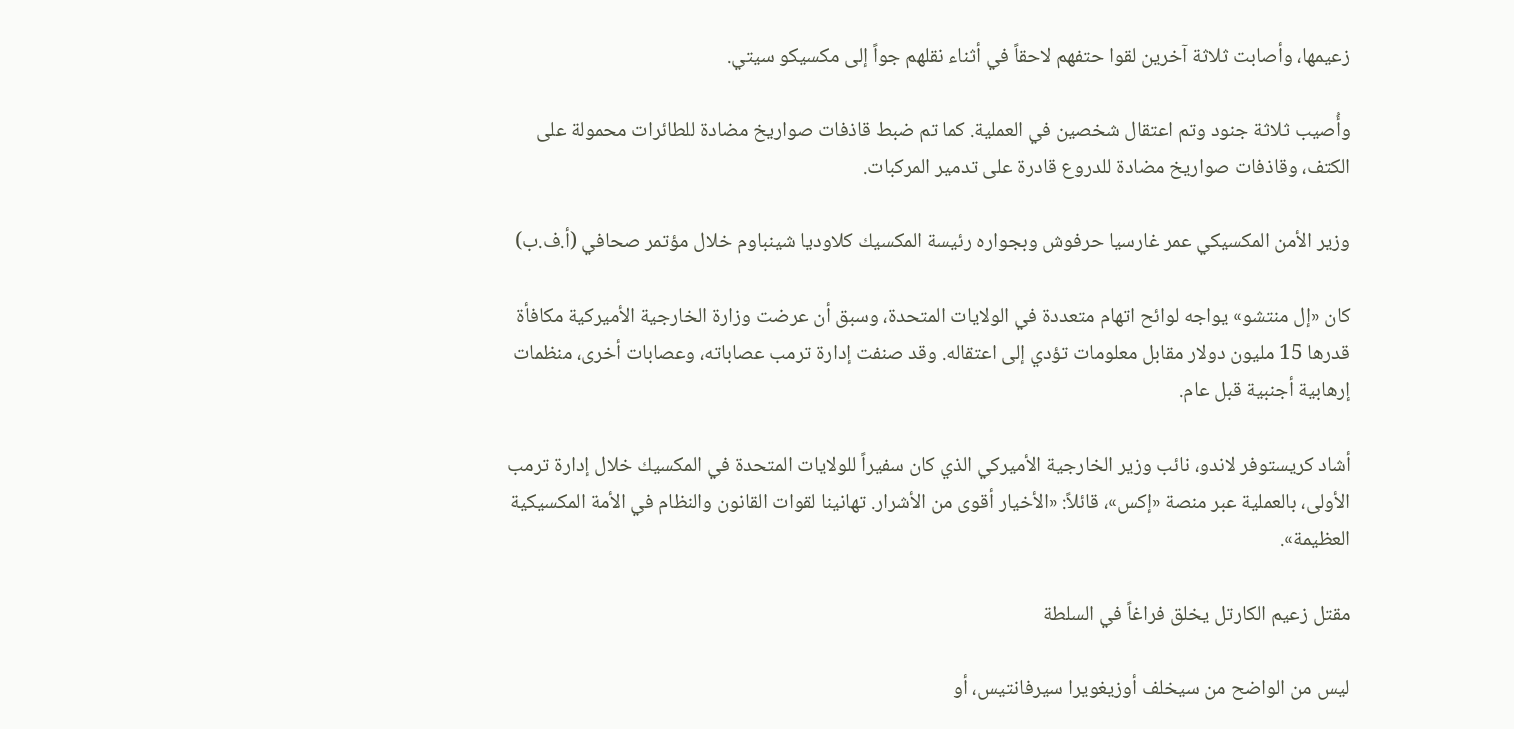زعيمها، وأصابت ثلاثة آخرين لقوا حتفهم لاحقاً في أثناء نقلهم جواً إلى مكسيكو سيتي.

وأُصيب ثلاثة جنود وتم اعتقال شخصين في العملية. كما تم ضبط قاذفات صواريخ مضادة للطائرات محمولة على الكتف، وقاذفات صواريخ مضادة للدروع قادرة على تدمير المركبات.

وزير الأمن المكسيكي عمر غارسيا حرفوش وبجواره رئيسة المكسيك كلاوديا شينباوم خلال مؤتمر صحافي (أ.ف.ب)

كان «إل منتشو» يواجه لوائح اتهام متعددة في الولايات المتحدة، وسبق أن عرضت وزارة الخارجية الأميركية مكافأة قدرها 15 مليون دولار مقابل معلومات تؤدي إلى اعتقاله. وقد صنفت إدارة ترمب عصاباته، وعصابات أخرى، منظمات إرهابية أجنبية قبل عام.

أشاد كريستوفر لاندو، نائب وزير الخارجية الأميركي الذي كان سفيراً للولايات المتحدة في المكسيك خلال إدارة ترمب الأولى، بالعملية عبر منصة «إكس»، قائلاً: «الأخيار أقوى من الأشرار. تهانينا لقوات القانون والنظام في الأمة المكسيكية العظيمة».

مقتل زعيم الكارتل يخلق فراغاً في السلطة

ليس من الواضح من سيخلف أوزيغويرا سيرفانتيس، أو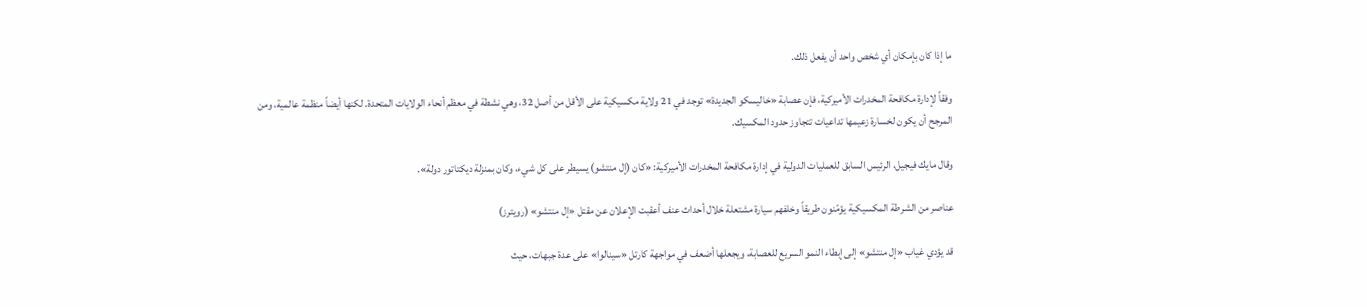ما إذا كان بإمكان أي شخص واحد أن يفعل ذلك.

وفقاً لإدارة مكافحة المخدرات الأميركية، فإن عصابة «خاليسكو الجديدة» توجد في 21 ولاية مكسيكية على الأقل من أصل 32، وهي نشطة في معظم أنحاء الولايات المتحدة. لكنها أيضاً منظمة عالمية، ومن المرجح أن يكون لخسارة زعيمها تداعيات تتجاوز حدود المكسيك.

وقال مايك فيجيل، الرئيس السابق للعمليات الدولية في إدارة مكافحة المخدرات الأميركية: «كان (إل منتشو) يسيطر على كل شيء، وكان بمنزلة ديكتاتور دولة».

عناصر من الشرطة المكسيكية يؤمّنون طريقاً وخلفهم سيارة مشتعلة خلال أحداث عنف أعقبت الإعلان عن مقتل «إل منتشو» (رويترز)

قد يؤدي غياب «إل منتشو» إلى إبطاء النمو السريع للعصابة، ويجعلها أضعف في مواجهة كارتل «سينالوا» على عدة جبهات، حيث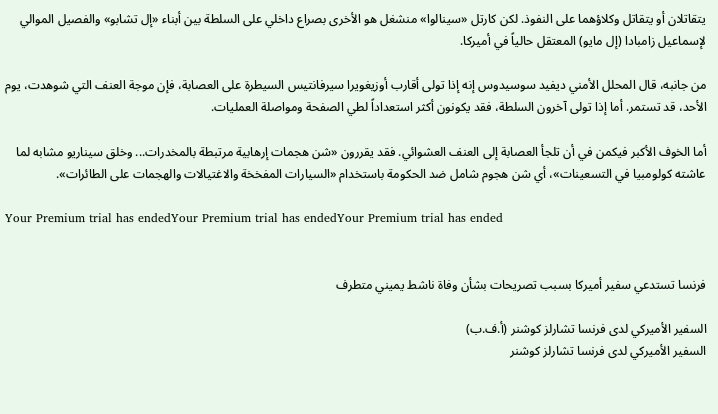يتقاتلان أو يتقاتل وكلاؤهما على النفوذ. لكن كارتل «سينالوا» منشغل هو الأخرى بصراع داخلي على السلطة بين أبناء «إل تشابو» والفصيل الموالي لإسماعيل زامبادا (إل مايو) المعتقل حالياً في أميركا.

من جانبه، قال المحلل الأمني ديفيد سوسيدوس إنه إذا تولى أقارب أوزيغويرا سيرفانتيس السيطرة على العصابة، فإن موجة العنف التي شوهدت، يوم الأحد، قد تستمر. أما إذا تولى آخرون السلطة، فقد يكونون أكثر استعداداً لطي الصفحة ومواصلة العمليات.

أما الخوف الأكبر فيكمن في أن تلجأ العصابة إلى العنف العشوائي. فقد يقررون «شن هجمات إرهابية مرتبطة بالمخدرات... وخلق سيناريو مشابه لما عاشته كولومبيا في التسعينات»، أي شن هجوم شامل ضد الحكومة باستخدام «السيارات المفخخة والاغتيالات والهجمات على الطائرات».

Your Premium trial has endedYour Premium trial has endedYour Premium trial has ended


فرنسا تستدعي سفير أميركا بسبب تصريحات بشأن وفاة ناشط يميني متطرف

السفير الأميركي لدى فرنسا تشارلز كوشنر (أ.ف.ب)
السفير الأميركي لدى فرنسا تشارلز كوشنر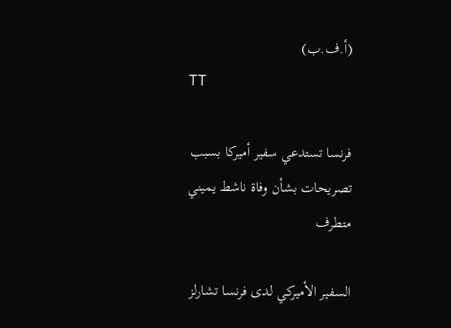(أ.ف.ب)
TT

فرنسا تستدعي سفير أميركا بسبب تصريحات بشأن وفاة ناشط يميني متطرف

السفير الأميركي لدى فرنسا تشارلز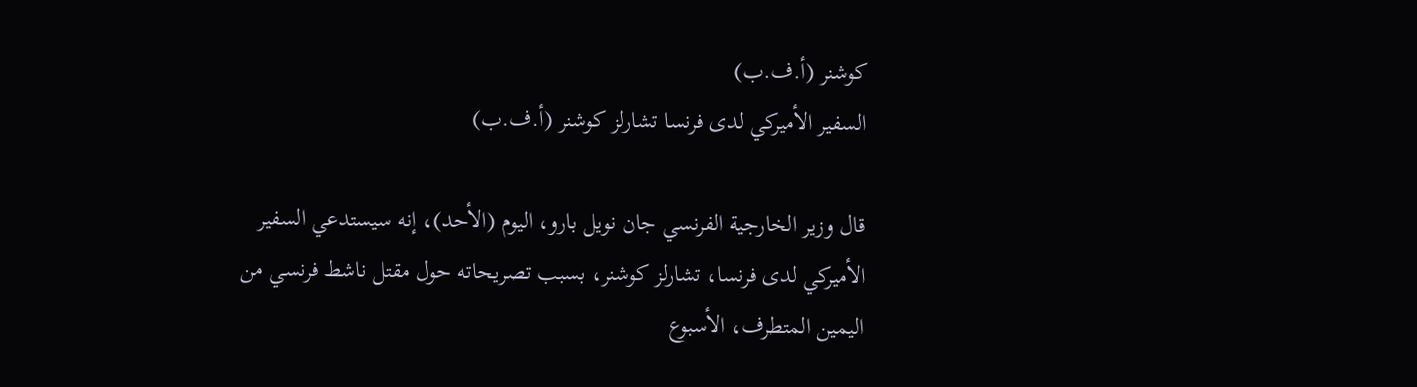كوشنر (أ.ف.ب)
السفير الأميركي لدى فرنسا تشارلز كوشنر (أ.ف.ب)

قال وزير الخارجية الفرنسي جان نويل بارو، اليوم (الأحد)، إنه سيستدعي السفير الأميركي لدى فرنسا، تشارلز كوشنر، بسبب تصريحاته حول مقتل ناشط فرنسي من اليمين المتطرف، الأسبوع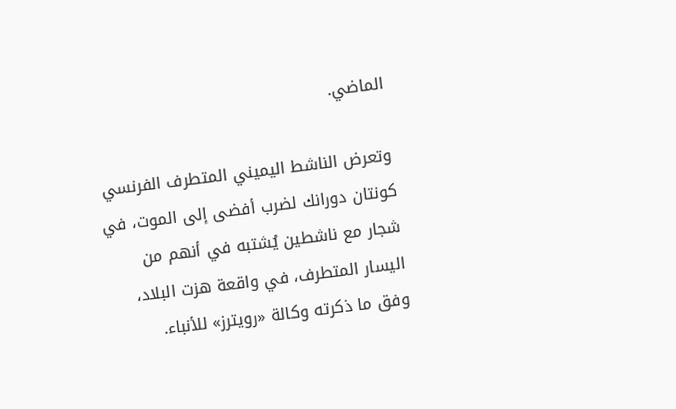الماضي.

وتعرض الناشط اليميني المتطرف الفرنسي كونتان دورانك لضرب أفضى إلى الموت، في شجار مع ناشطين يُشتبه في أنهم من اليسار المتطرف، في واقعة هزت البلاد، وفق ما ذكرته وكالة «رويترز» للأنباء.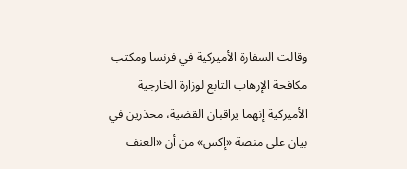وقالت السفارة الأميركية في فرنسا ومكتب مكافحة الإرهاب التابع لوزارة الخارجية الأميركية إنهما يراقبان القضية، محذرين في بيان على منصة «إكس» من أن «العنف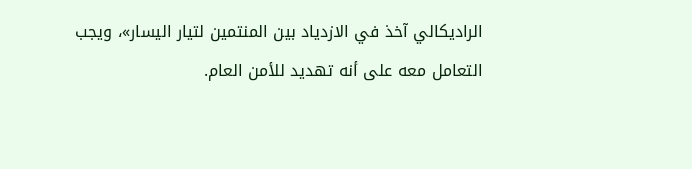الراديكالي آخذ في الازدياد بين المنتمين لتيار اليسار»، ويجب التعامل معه على أنه تهديد للأمن العام.